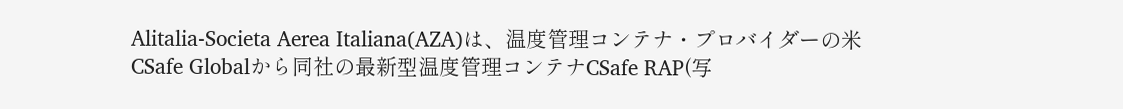Alitalia-Societa Aerea Italiana(AZA)は、温度管理コンテナ・プロバイダーの米CSafe Globalから同社の最新型温度管理コンテナCSafe RAP(写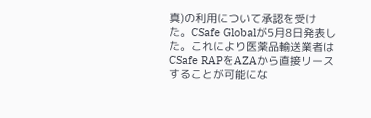真)の利用について承認を受けた。CSafe Globalが5月8日発表した。これにより医薬品輸送業者はCSafe RAPをAZAから直接リースすることが可能にな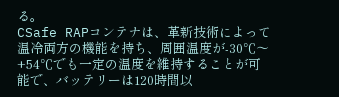る。
CSafe RAPコンテナは、革新技術によって温冷両方の機能を持ち、周囲温度が-30℃〜+54℃でも一定の温度を維持することが可能で、バッテリーは120時間以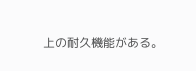上の耐久機能がある。